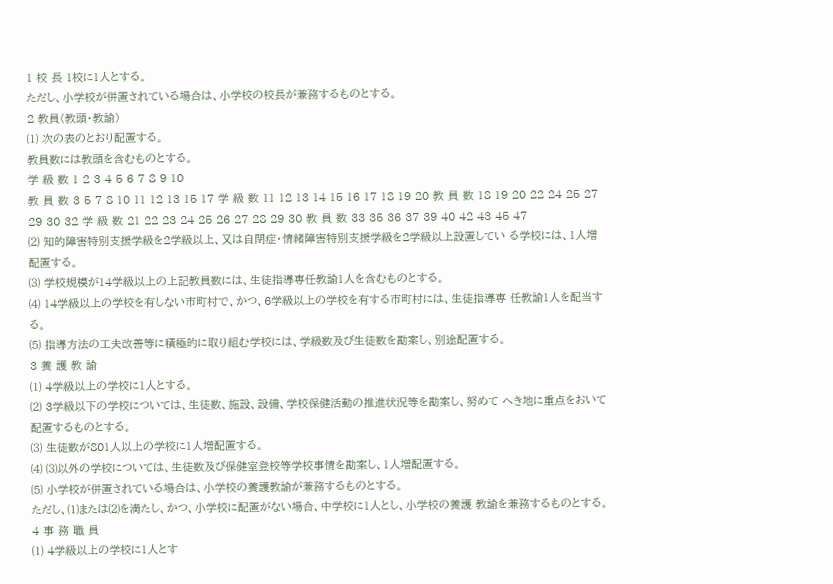1 校 長 1校に1人とする。
ただし、小学校が併置されている場合は、小学校の校長が兼務するものとする。
2 教員(教頭・教諭)
⑴ 次の表のとおり配置する。
教員数には教頭を含むものとする。
学 級 数 1 2 3 4 5 6 7 8 9 10
教 員 数 3 5 7 8 10 11 12 13 15 17 学 級 数 11 12 13 14 15 16 17 18 19 20 教 員 数 18 19 20 22 24 25 27 29 30 32 学 級 数 21 22 23 24 25 26 27 28 29 30 教 員 数 33 35 36 37 39 40 42 43 45 47
⑵ 知的障害特別支援学級を2学級以上、又は自閉症・情緒障害特別支援学級を2学級以上設置してい る学校には、1人増配置する。
⑶ 学校規模が14学級以上の上記教員数には、生徒指導専任教諭1人を含むものとする。
⑷ 14学級以上の学校を有しない市町村で、かつ、6学級以上の学校を有する市町村には、生徒指導専 任教諭1人を配当する。
⑸ 指導方法の工夫改善等に積極的に取り組む学校には、学級数及び生徒数を勘案し、別途配置する。
3 養 護 教 諭
⑴ 4学級以上の学校に1人とする。
⑵ 3学級以下の学校については、生徒数、施設、設備、学校保健活動の推進状況等を勘案し、努めて へき地に重点をおいて配置するものとする。
⑶ 生徒数が801人以上の学校に1人増配置する。
⑷ ⑶以外の学校については、生徒数及び保健室登校等学校事情を勘案し、1人増配置する。
⑸ 小学校が併置されている場合は、小学校の養護教諭が兼務するものとする。
ただし、⑴または⑵を満たし、かつ、小学校に配置がない場合、中学校に1人とし、小学校の養護 教諭を兼務するものとする。
4 事 務 職 員
⑴ 4学級以上の学校に1人とす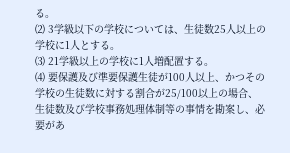る。
⑵ 3学級以下の学校については、生徒数25人以上の学校に1人とする。
⑶ 21学級以上の学校に1人増配置する。
⑷ 要保護及び準要保護生徒が100人以上、かつその学校の生徒数に対する割合が25/100以上の場合、
生徒数及び学校事務処理体制等の事情を勘案し、必要があ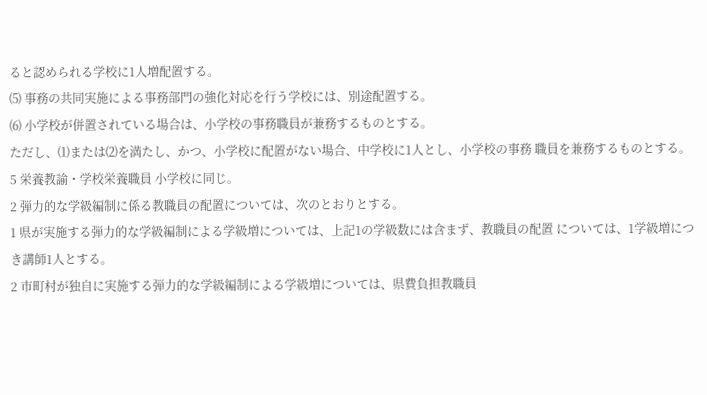ると認められる学校に1人増配置する。
⑸ 事務の共同実施による事務部門の強化対応を行う学校には、別途配置する。
⑹ 小学校が併置されている場合は、小学校の事務職員が兼務するものとする。
ただし、⑴または⑵を満たし、かつ、小学校に配置がない場合、中学校に1人とし、小学校の事務 職員を兼務するものとする。
5 栄養教諭・学校栄養職員 小学校に同じ。
2 弾力的な学級編制に係る教職員の配置については、次のとおりとする。
1 県が実施する弾力的な学級編制による学級増については、上記1の学級数には含まず、教職員の配置 については、1学級増につき講師1人とする。
2 市町村が独自に実施する弾力的な学級編制による学級増については、県費負担教職員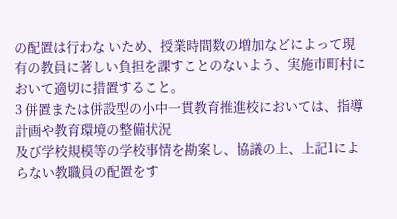の配置は行わな いため、授業時間数の増加などによって現有の教員に著しい負担を課すことのないよう、実施市町村に おいて適切に措置すること。
3 併置または併設型の小中一貫教育推進校においては、指導計画や教育環境の整備状況
及び学校規模等の学校事情を勘案し、協議の上、上記1によらない教職員の配置をす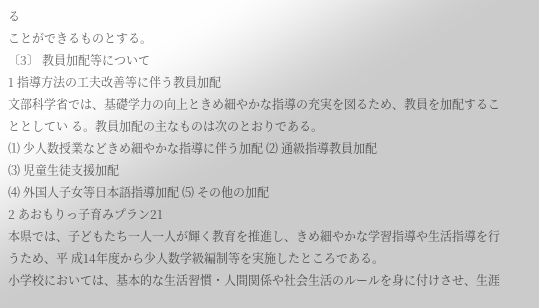る
ことができるものとする。
〔3〕 教員加配等について
1 指導方法の工夫改善等に伴う教員加配
文部科学省では、基礎学力の向上ときめ細やかな指導の充実を図るため、教員を加配することとしてい る。教員加配の主なものは次のとおりである。
⑴ 少人数授業などきめ細やかな指導に伴う加配 ⑵ 通級指導教員加配
⑶ 児童生徒支援加配
⑷ 外国人子女等日本語指導加配 ⑸ その他の加配
2 あおもりっ子育みプラン21
本県では、子どもたち一人一人が輝く教育を推進し、きめ細やかな学習指導や生活指導を行うため、平 成14年度から少人数学級編制等を実施したところである。
小学校においては、基本的な生活習慣・人間関係や社会生活のルールを身に付けさせ、生涯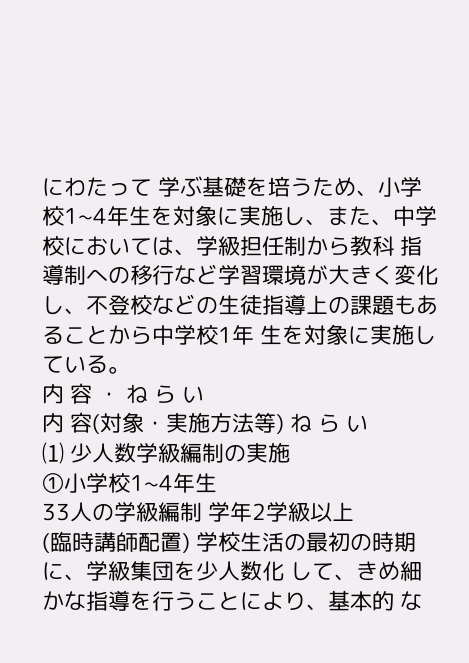にわたって 学ぶ基礎を培うため、小学校1~4年生を対象に実施し、また、中学校においては、学級担任制から教科 指導制への移行など学習環境が大きく変化し、不登校などの生徒指導上の課題もあることから中学校1年 生を対象に実施している。
内 容 ・ ね ら い
内 容(対象・実施方法等) ね ら い
⑴ 少人数学級編制の実施
①小学校1~4年生
33人の学級編制 学年2学級以上
(臨時講師配置) 学校生活の最初の時期に、学級集団を少人数化 して、きめ細かな指導を行うことにより、基本的 な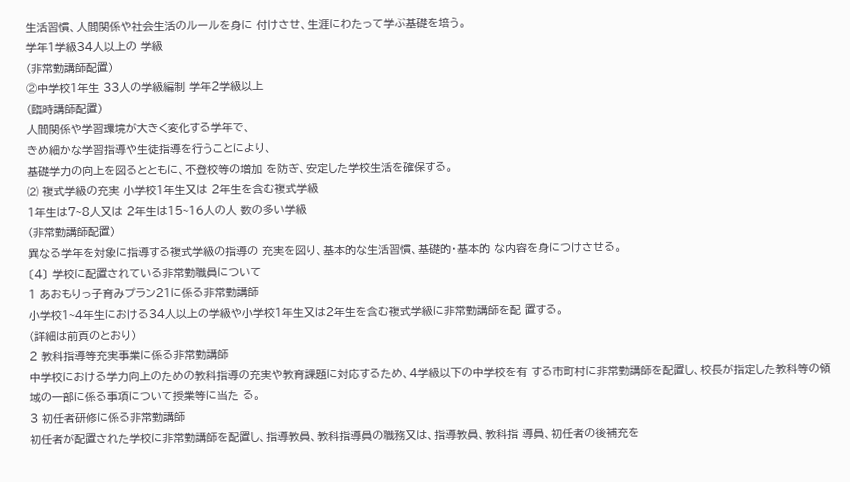生活習慣、人間関係や社会生活のルールを身に 付けさせ、生涯にわたって学ぶ基礎を培う。
学年1学級34人以上の 学級
(非常勤講師配置)
②中学校1年生 33人の学級編制 学年2学級以上
(臨時講師配置)
人間関係や学習環境が大きく変化する学年で、
きめ細かな学習指導や生徒指導を行うことにより、
基礎学力の向上を図るとともに、不登校等の増加 を防ぎ、安定した学校生活を確保する。
⑵ 複式学級の充実 小学校1年生又は 2年生を含む複式学級
1年生は7~8人又は 2年生は15~16人の人 数の多い学級
(非常勤講師配置)
異なる学年を対象に指導する複式学級の指導の 充実を図り、基本的な生活習慣、基礎的・基本的 な内容を身につけさせる。
〔4〕 学校に配置されている非常勤職員について
1 あおもりっ子育みプラン21に係る非常勤講師
小学校1~4年生における34人以上の学級や小学校1年生又は2年生を含む複式学級に非常勤講師を配 置する。
(詳細は前頁のとおり)
2 教科指導等充実事業に係る非常勤講師
中学校における学力向上のための教科指導の充実や教育課題に対応するため、4学級以下の中学校を有 する市町村に非常勤講師を配置し、校長が指定した教科等の領域の一部に係る事項について授業等に当た る。
3 初任者研修に係る非常勤講師
初任者が配置された学校に非常勤講師を配置し、指導教員、教科指導員の職務又は、指導教員、教科指 導員、初任者の後補充を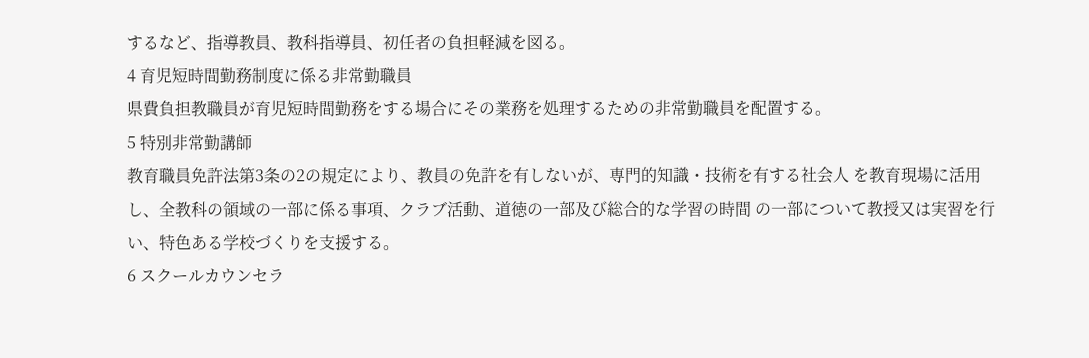するなど、指導教員、教科指導員、初任者の負担軽減を図る。
4 育児短時間勤務制度に係る非常勤職員
県費負担教職員が育児短時間勤務をする場合にその業務を処理するための非常勤職員を配置する。
5 特別非常勤講師
教育職員免許法第3条の2の規定により、教員の免許を有しないが、専門的知識・技術を有する社会人 を教育現場に活用し、全教科の領域の一部に係る事項、クラブ活動、道徳の一部及び総合的な学習の時間 の一部について教授又は実習を行い、特色ある学校づくりを支援する。
6 スクールカウンセラ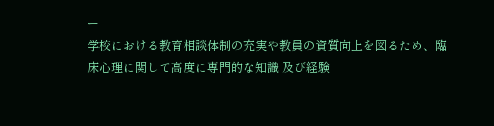ー
学校における教育相談体制の充実や教員の資質向上を図るため、臨床心理に関して高度に専門的な知識 及び経験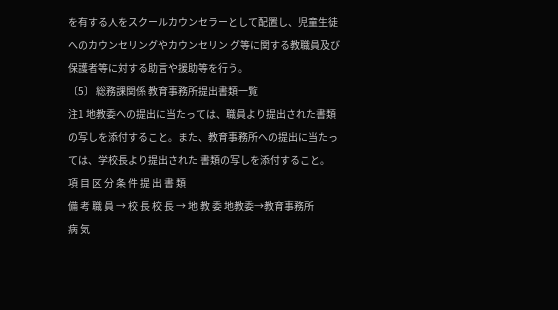を有する人をスクールカウンセラーとして配置し、児童生徒へのカウンセリングやカウンセリン グ等に関する教職員及び保護者等に対する助言や援助等を行う。
〔5〕 総務課関係 教育事務所提出書類一覧
注1 地教委への提出に当たっては、職員より提出された書類の写しを添付すること。また、教育事務所への提出に当たっては、学校長より提出された 書類の写しを添付すること。
項 目 区 分 条 件 提 出 書 類
備 考 職 員 → 校 長 校 長 → 地 教 委 地教委→教育事務所
病 気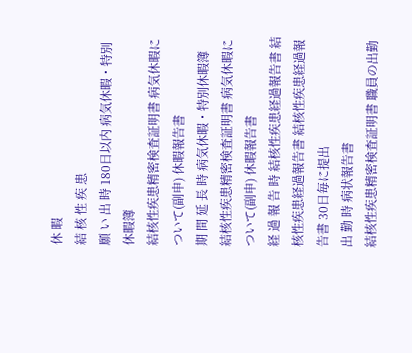休 暇
結 核 性 疾 患
願 い 出 時 180日以内 病気休暇・特別休暇簿
結核性疾患精密検査証明書 病気休暇について(副申) 休暇報告書
期 間 延 長 時 病気休暇・特別休暇簿
結核性疾患精密検査証明書 病気休暇について(副申) 休暇報告書
経 過 報 告 時 結核性疾患経過報告書 結核性疾患経過報告書 結核性疾患経過報告書 30日毎に提出
出 勤 時 病状報告書
結核性疾患精密検査証明書 職員の出勤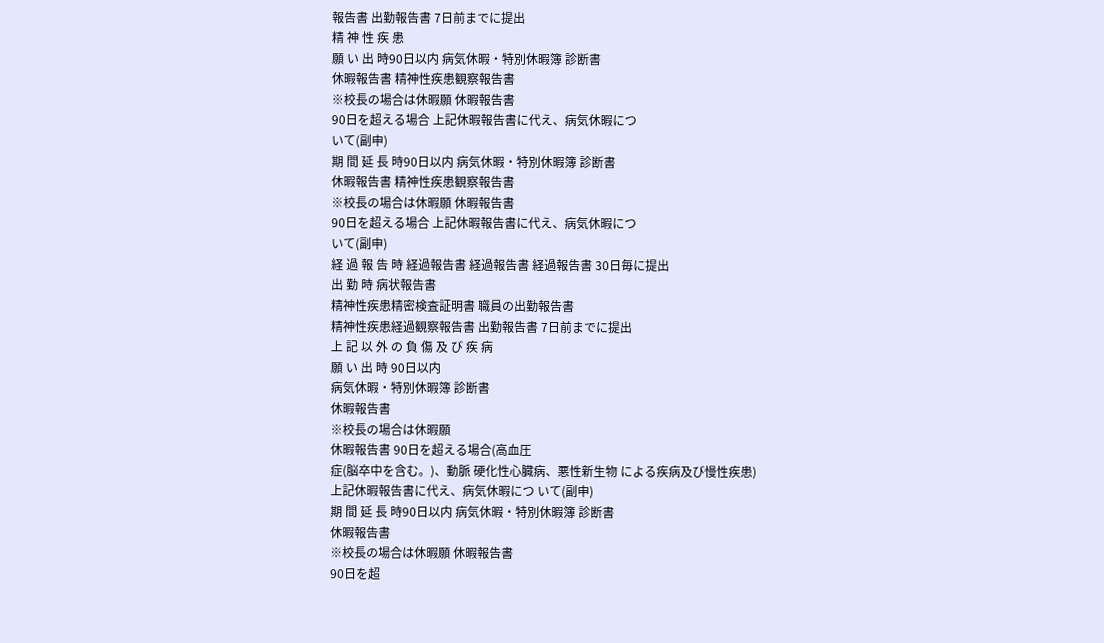報告書 出勤報告書 7日前までに提出
精 神 性 疾 患
願 い 出 時90日以内 病気休暇・特別休暇簿 診断書
休暇報告書 精神性疾患観察報告書
※校長の場合は休暇願 休暇報告書
90日を超える場合 上記休暇報告書に代え、病気休暇につ
いて(副申)
期 間 延 長 時90日以内 病気休暇・特別休暇簿 診断書
休暇報告書 精神性疾患観察報告書
※校長の場合は休暇願 休暇報告書
90日を超える場合 上記休暇報告書に代え、病気休暇につ
いて(副申)
経 過 報 告 時 経過報告書 経過報告書 経過報告書 30日毎に提出
出 勤 時 病状報告書
精神性疾患精密検査証明書 職員の出勤報告書
精神性疾患経過観察報告書 出勤報告書 7日前までに提出
上 記 以 外 の 負 傷 及 び 疾 病
願 い 出 時 90日以内
病気休暇・特別休暇簿 診断書
休暇報告書
※校長の場合は休暇願
休暇報告書 90日を超える場合(高血圧
症(脳卒中を含む。)、動脈 硬化性心臓病、悪性新生物 による疾病及び慢性疾患)
上記休暇報告書に代え、病気休暇につ いて(副申)
期 間 延 長 時90日以内 病気休暇・特別休暇簿 診断書
休暇報告書
※校長の場合は休暇願 休暇報告書
90日を超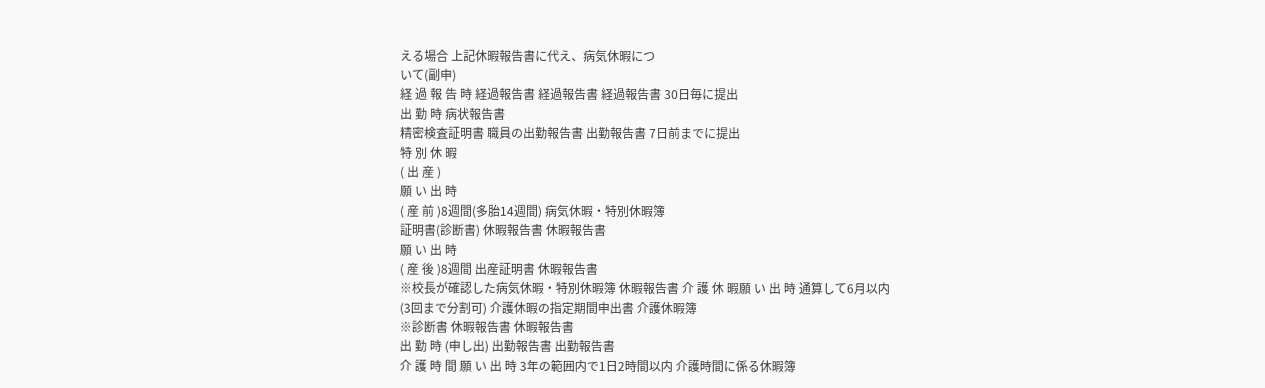える場合 上記休暇報告書に代え、病気休暇につ
いて(副申)
経 過 報 告 時 経過報告書 経過報告書 経過報告書 30日毎に提出
出 勤 時 病状報告書
精密検査証明書 職員の出勤報告書 出勤報告書 7日前までに提出
特 別 休 暇
( 出 産 )
願 い 出 時
( 産 前 )8週間(多胎14週間) 病気休暇・特別休暇簿
証明書(診断書) 休暇報告書 休暇報告書
願 い 出 時
( 産 後 )8週間 出産証明書 休暇報告書
※校長が確認した病気休暇・特別休暇簿 休暇報告書 介 護 休 暇願 い 出 時 通算して6月以内
(3回まで分割可) 介護休暇の指定期間申出書 介護休暇簿
※診断書 休暇報告書 休暇報告書
出 勤 時 (申し出) 出勤報告書 出勤報告書
介 護 時 間 願 い 出 時 3年の範囲内で1日2時間以内 介護時間に係る休暇簿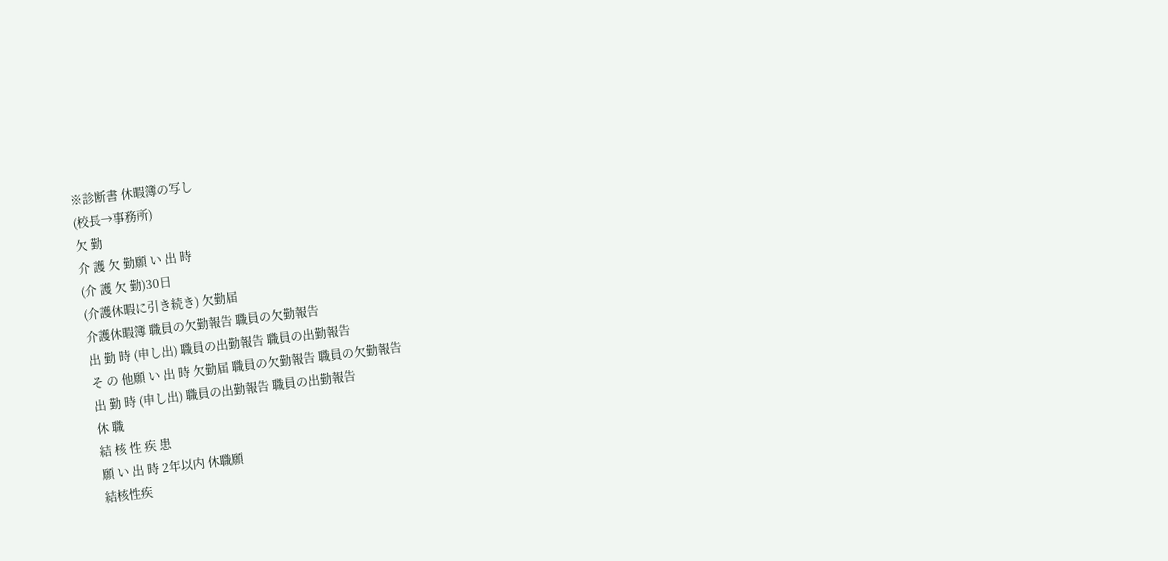※診断書 休暇簿の写し
(校長→事務所)
欠 勤
介 護 欠 勤願 い 出 時
(介 護 欠 勤)30日
(介護休暇に引き続き) 欠勤届
介護休暇簿 職員の欠勤報告 職員の欠勤報告
出 勤 時 (申し出) 職員の出勤報告 職員の出勤報告
そ の 他願 い 出 時 欠勤届 職員の欠勤報告 職員の欠勤報告
出 勤 時 (申し出) 職員の出勤報告 職員の出勤報告
休 職
結 核 性 疾 患
願 い 出 時 2年以内 休職願
結核性疾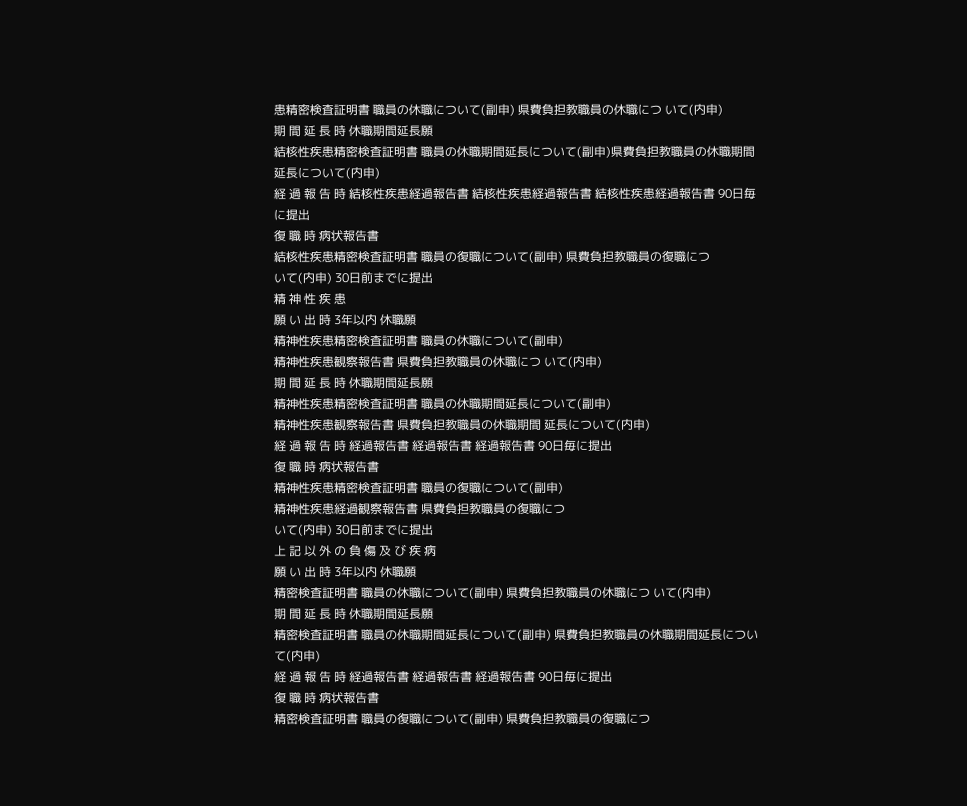患精密検査証明書 職員の休職について(副申) 県費負担教職員の休職につ いて(内申)
期 間 延 長 時 休職期間延長願
結核性疾患精密検査証明書 職員の休職期間延長について(副申)県費負担教職員の休職期間 延長について(内申)
経 過 報 告 時 結核性疾患経過報告書 結核性疾患経過報告書 結核性疾患経過報告書 90日毎に提出
復 職 時 病状報告書
結核性疾患精密検査証明書 職員の復職について(副申) 県費負担教職員の復職につ
いて(内申) 30日前までに提出
精 神 性 疾 患
願 い 出 時 3年以内 休職願
精神性疾患精密検査証明書 職員の休職について(副申)
精神性疾患観察報告書 県費負担教職員の休職につ いて(内申)
期 間 延 長 時 休職期間延長願
精神性疾患精密検査証明書 職員の休職期間延長について(副申)
精神性疾患観察報告書 県費負担教職員の休職期間 延長について(内申)
経 過 報 告 時 経過報告書 経過報告書 経過報告書 90日毎に提出
復 職 時 病状報告書
精神性疾患精密検査証明書 職員の復職について(副申)
精神性疾患経過観察報告書 県費負担教職員の復職につ
いて(内申) 30日前までに提出
上 記 以 外 の 負 傷 及 び 疾 病
願 い 出 時 3年以内 休職願
精密検査証明書 職員の休職について(副申) 県費負担教職員の休職につ いて(内申)
期 間 延 長 時 休職期間延長願
精密検査証明書 職員の休職期間延長について(副申) 県費負担教職員の休職期間延長について(内申)
経 過 報 告 時 経過報告書 経過報告書 経過報告書 90日毎に提出
復 職 時 病状報告書
精密検査証明書 職員の復職について(副申) 県費負担教職員の復職につ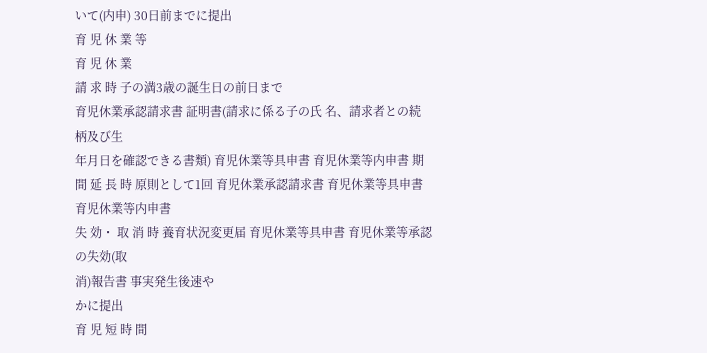いて(内申) 30日前までに提出
育 児 休 業 等
育 児 休 業
請 求 時 子の満3歳の誕生日の前日まで
育児休業承認請求書 証明書(請求に係る子の氏 名、請求者との続柄及び生
年月日を確認できる書類) 育児休業等具申書 育児休業等内申書 期 間 延 長 時 原則として1回 育児休業承認請求書 育児休業等具申書 育児休業等内申書
失 効・ 取 消 時 養育状況変更届 育児休業等具申書 育児休業等承認の失効(取
消)報告書 事実発生後速や
かに提出
育 児 短 時 間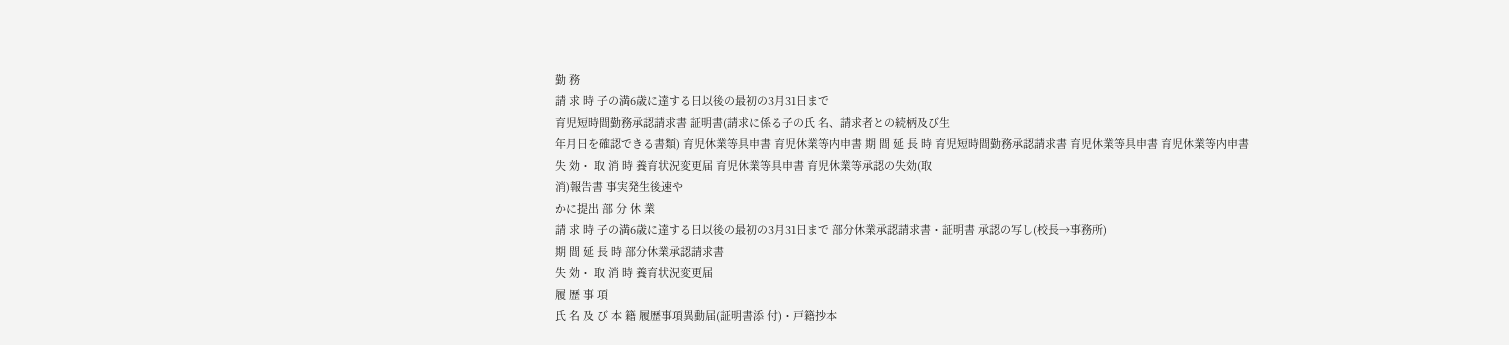勤 務
請 求 時 子の満6歳に達する日以後の最初の3月31日まで
育児短時間勤務承認請求書 証明書(請求に係る子の氏 名、請求者との続柄及び生
年月日を確認できる書類) 育児休業等具申書 育児休業等内申書 期 間 延 長 時 育児短時間勤務承認請求書 育児休業等具申書 育児休業等内申書
失 効・ 取 消 時 養育状況変更届 育児休業等具申書 育児休業等承認の失効(取
消)報告書 事実発生後速や
かに提出 部 分 休 業
請 求 時 子の満6歳に達する日以後の最初の3月31日まで 部分休業承認請求書・証明書 承認の写し(校長→事務所)
期 間 延 長 時 部分休業承認請求書
失 効・ 取 消 時 養育状況変更届
履 歴 事 項
氏 名 及 び 本 籍 履歴事項異動届(証明書添 付)・戸籍抄本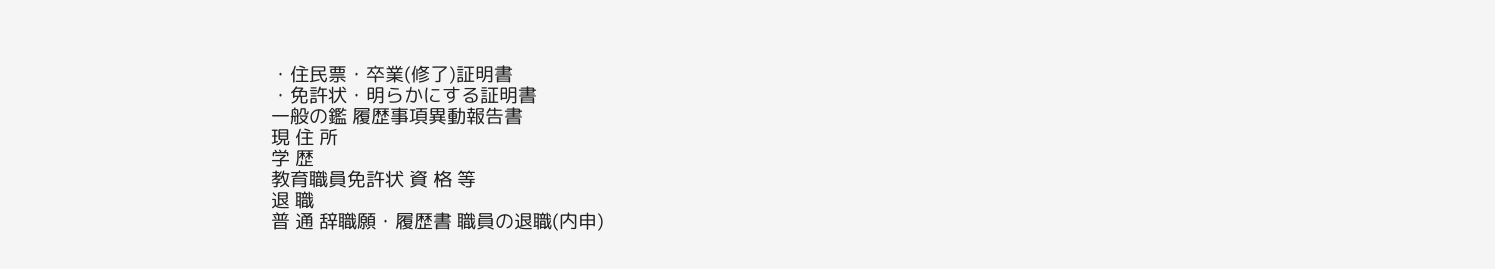・住民票・卒業(修了)証明書
・免許状・明らかにする証明書
一般の鑑 履歴事項異動報告書
現 住 所
学 歴
教育職員免許状 資 格 等
退 職
普 通 辞職願・履歴書 職員の退職(内申)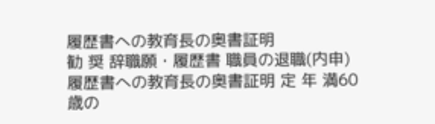履歴書への教育長の奥書証明
勧 奨 辞職願・履歴書 職員の退職(内申)
履歴書への教育長の奥書証明 定 年 満60歳の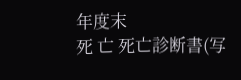年度末
死 亡 死亡診断書(写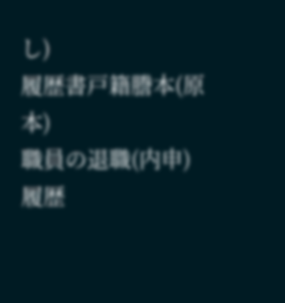し)
履歴書戸籍謄本(原本)
職員の退職(内申)
履歴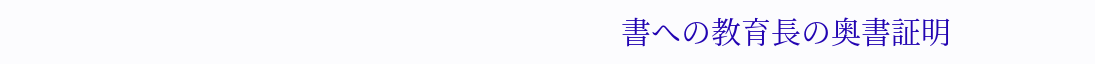書への教育長の奥書証明